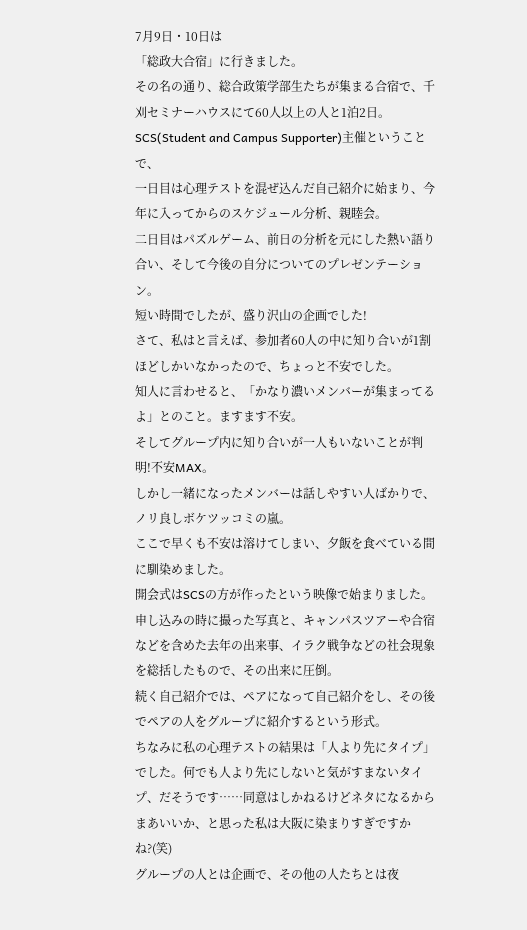7月9日・10日は
「総政大合宿」に行きました。
その名の通り、総合政策学部生たちが集まる合宿で、千刈セミナーハウスにて60人以上の人と1泊2日。
SCS(Student and Campus Supporter)主催ということで、
一日目は心理テストを混ぜ込んだ自己紹介に始まり、今年に入ってからのスケジュール分析、親睦会。
二日目はパズルゲーム、前日の分析を元にした熱い語り合い、そして今後の自分についてのプレゼンテーション。
短い時間でしたが、盛り沢山の企画でした!
さて、私はと言えば、参加者60人の中に知り合いが1割ほどしかいなかったので、ちょっと不安でした。
知人に言わせると、「かなり濃いメンバーが集まってるよ」とのこと。ますます不安。
そしてグループ内に知り合いが一人もいないことが判明!不安MAX。
しかし一緒になったメンバーは話しやすい人ばかりで、ノリ良しボケツッコミの嵐。
ここで早くも不安は溶けてしまい、夕飯を食べている間に馴染めました。
開会式はSCSの方が作ったという映像で始まりました。
申し込みの時に撮った写真と、キャンパスツアーや合宿などを含めた去年の出来事、イラク戦争などの社会現象を総括したもので、その出来に圧倒。
続く自己紹介では、ペアになって自己紹介をし、その後でペアの人をグループに紹介するという形式。
ちなみに私の心理テストの結果は「人より先にタイプ」でした。何でも人より先にしないと気がすまないタイプ、だそうです……同意はしかねるけどネタになるからまあいいか、と思った私は大阪に染まりすぎですかね?(笑)
グループの人とは企画で、その他の人たちとは夜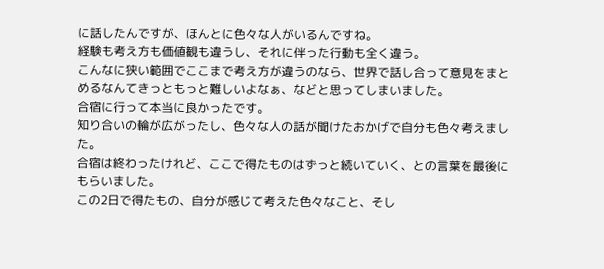に話したんですが、ほんとに色々な人がいるんですね。
経験も考え方も価値観も違うし、それに伴った行動も全く違う。
こんなに狭い範囲でここまで考え方が違うのなら、世界で話し合って意見をまとめるなんてきっともっと難しいよなぁ、などと思ってしまいました。
合宿に行って本当に良かったです。
知り合いの輪が広がったし、色々な人の話が聞けたおかげで自分も色々考えました。
合宿は終わったけれど、ここで得たものはずっと続いていく、との言葉を最後にもらいました。
この2日で得たもの、自分が感じて考えた色々なこと、そし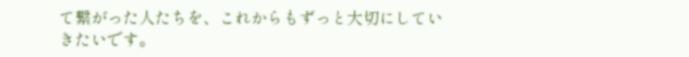て繋がった人たちを、これからもずっと大切にしていきたいです。